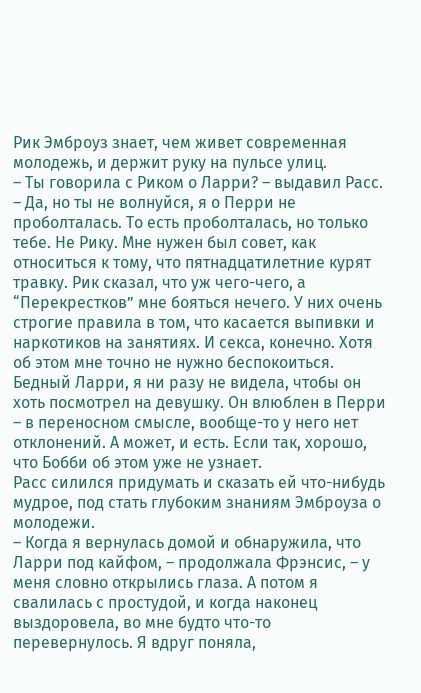Рик Эмброуз знает, чем живет современная молодежь, и держит руку на пульсе улиц.
– Ты говорила с Риком о Ларри? – выдавил Расс.
– Да, но ты не волнуйся, я о Перри не проболталась. То есть проболталась, но только тебе. Не Рику. Мне нужен был совет, как относиться к тому, что пятнадцатилетние курят травку. Рик сказал, что уж чего-чего, а “Перекрестков” мне бояться нечего. У них очень строгие правила в том, что касается выпивки и наркотиков на занятиях. И секса, конечно. Хотя об этом мне точно не нужно беспокоиться. Бедный Ларри, я ни разу не видела, чтобы он хоть посмотрел на девушку. Он влюблен в Перри – в переносном смысле, вообще-то у него нет отклонений. А может, и есть. Если так, хорошо, что Бобби об этом уже не узнает.
Расс силился придумать и сказать ей что-нибудь мудрое, под стать глубоким знаниям Эмброуза о молодежи.
– Когда я вернулась домой и обнаружила, что Ларри под кайфом, – продолжала Фрэнсис, – у меня словно открылись глаза. А потом я свалилась с простудой, и когда наконец выздоровела, во мне будто что-то перевернулось. Я вдруг поняла,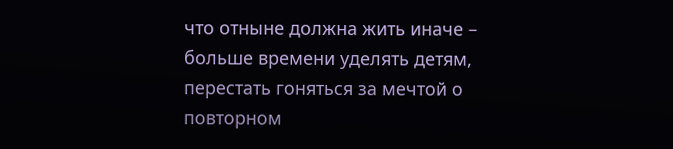что отныне должна жить иначе – больше времени уделять детям, перестать гоняться за мечтой о повторном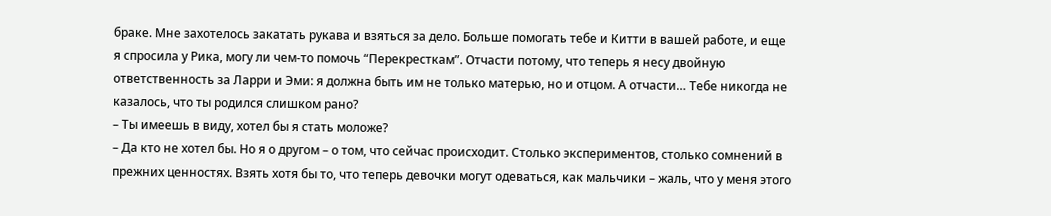браке. Мне захотелось закатать рукава и взяться за дело. Больше помогать тебе и Китти в вашей работе, и еще я спросила у Рика, могу ли чем-то помочь “Перекресткам”. Отчасти потому, что теперь я несу двойную ответственность за Ларри и Эми: я должна быть им не только матерью, но и отцом. А отчасти… Тебе никогда не казалось, что ты родился слишком рано?
– Ты имеешь в виду, хотел бы я стать моложе?
– Да кто не хотел бы. Но я о другом – о том, что сейчас происходит. Столько экспериментов, столько сомнений в прежних ценностях. Взять хотя бы то, что теперь девочки могут одеваться, как мальчики – жаль, что у меня этого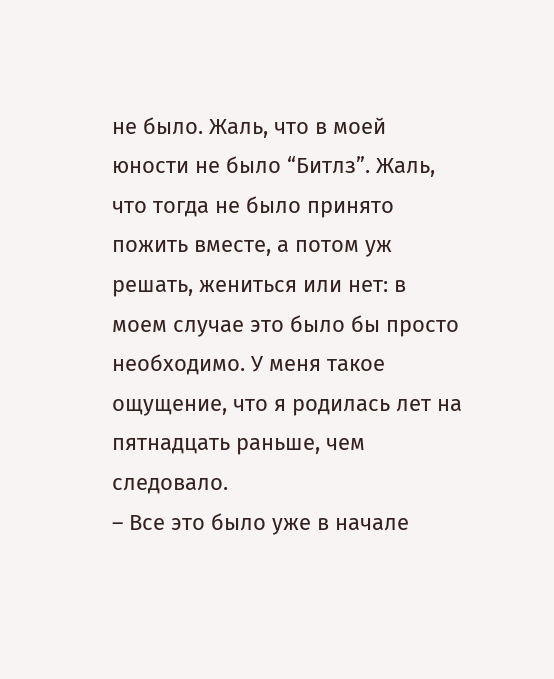не было. Жаль, что в моей юности не было “Битлз”. Жаль, что тогда не было принято пожить вместе, а потом уж решать, жениться или нет: в моем случае это было бы просто необходимо. У меня такое ощущение, что я родилась лет на пятнадцать раньше, чем следовало.
– Все это было уже в начале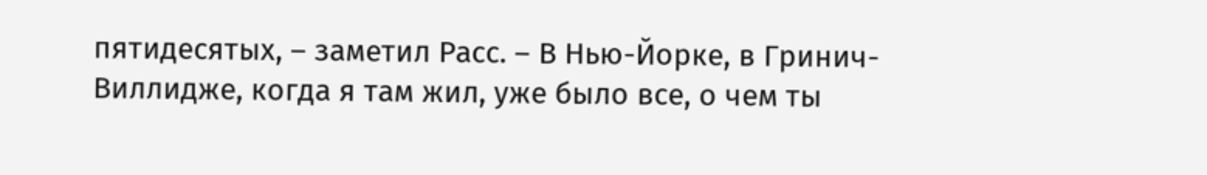пятидесятых, – заметил Расс. – В Нью-Йорке, в Гринич-Виллидже, когда я там жил, уже было все, о чем ты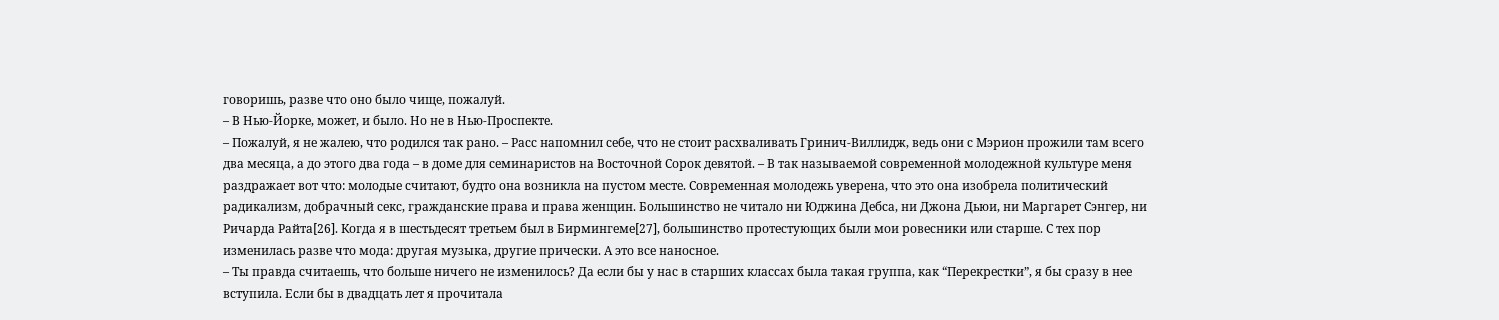говоришь, разве что оно было чище, пожалуй.
– В Нью-Йорке, может, и было. Но не в Нью-Проспекте.
– Пожалуй, я не жалею, что родился так рано. – Расс напомнил себе, что не стоит расхваливать Гринич-Виллидж, ведь они с Мэрион прожили там всего два месяца, а до этого два года – в доме для семинаристов на Восточной Сорок девятой. – В так называемой современной молодежной культуре меня раздражает вот что: молодые считают, будто она возникла на пустом месте. Современная молодежь уверена, что это она изобрела политический радикализм, добрачный секс, гражданские права и права женщин. Большинство не читало ни Юджина Дебса, ни Джона Дьюи, ни Маргарет Сэнгер, ни Ричарда Райта[26]. Когда я в шестьдесят третьем был в Бирмингеме[27], большинство протестующих были мои ровесники или старше. С тех пор изменилась разве что мода: другая музыка, другие прически. А это все наносное.
– Ты правда считаешь, что больше ничего не изменилось? Да если бы у нас в старших классах была такая группа, как “Перекрестки”, я бы сразу в нее вступила. Если бы в двадцать лет я прочитала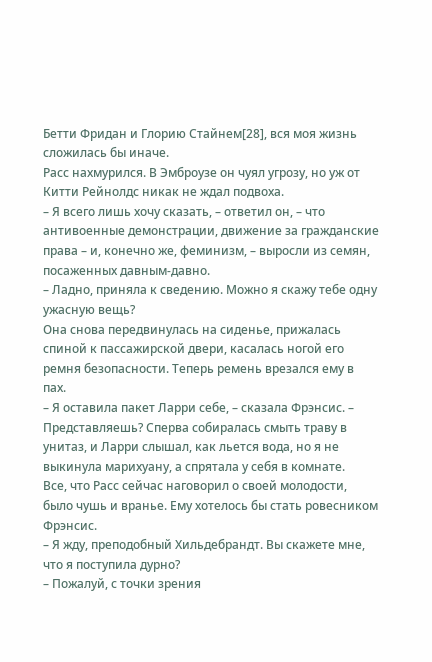Бетти Фридан и Глорию Стайнем[28], вся моя жизнь сложилась бы иначе.
Расс нахмурился. В Эмброузе он чуял угрозу, но уж от Китти Рейнолдс никак не ждал подвоха.
– Я всего лишь хочу сказать, – ответил он, – что антивоенные демонстрации, движение за гражданские права – и, конечно же, феминизм, – выросли из семян, посаженных давным-давно.
– Ладно, приняла к сведению. Можно я скажу тебе одну ужасную вещь?
Она снова передвинулась на сиденье, прижалась спиной к пассажирской двери, касалась ногой его ремня безопасности. Теперь ремень врезался ему в пах.
– Я оставила пакет Ларри себе, – сказала Фрэнсис. – Представляешь? Сперва собиралась смыть траву в унитаз, и Ларри слышал, как льется вода, но я не выкинула марихуану, а спрятала у себя в комнате.
Все, что Расс сейчас наговорил о своей молодости, было чушь и вранье. Ему хотелось бы стать ровесником Фрэнсис.
– Я жду, преподобный Хильдебрандт. Вы скажете мне, что я поступила дурно?
– Пожалуй, с точки зрения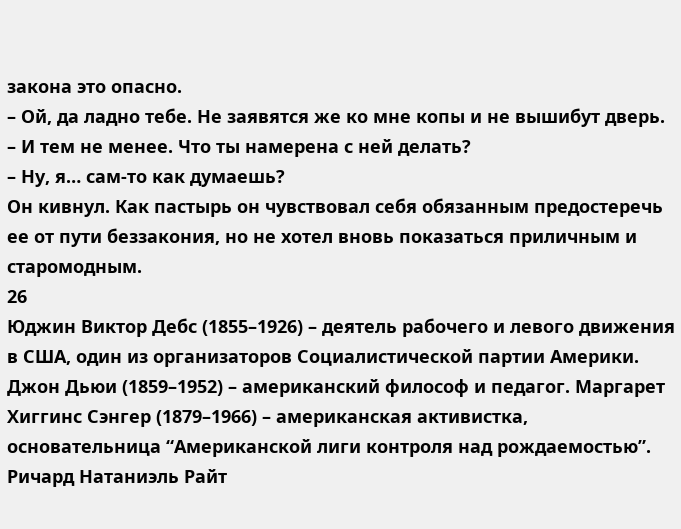закона это опасно.
– Ой, да ладно тебе. Не заявятся же ко мне копы и не вышибут дверь.
– И тем не менее. Что ты намерена с ней делать?
– Ну, я… сам-то как думаешь?
Он кивнул. Как пастырь он чувствовал себя обязанным предостеречь ее от пути беззакония, но не хотел вновь показаться приличным и старомодным.
26
Юджин Виктор Дебс (1855–1926) – деятель рабочего и левого движения в США, один из организаторов Социалистической партии Америки. Джон Дьюи (1859–1952) – американский философ и педагог. Маргарет Хиггинс Сэнгер (1879–1966) – американская активистка, основательница “Американской лиги контроля над рождаемостью”. Ричард Натаниэль Райт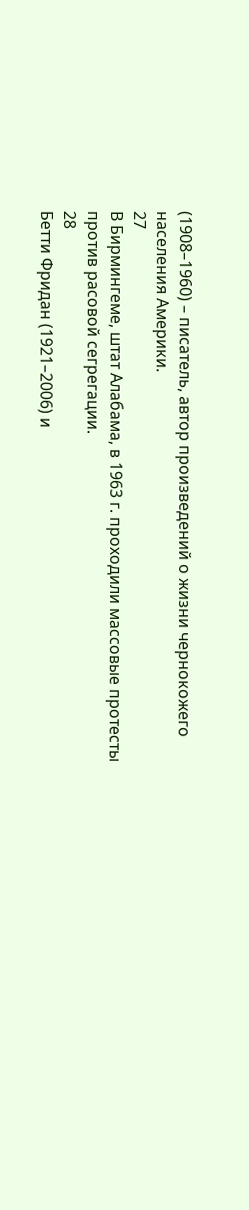(1908–1960) – писатель, автор произведений о жизни чернокожего населения Америки.
27
В Бирмингеме, штат Алабама, в 1963 г. проходили массовые протесты против расовой сегрегации.
28
Бетти Фридан (1921–2006) и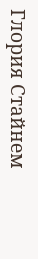Глория Стайнем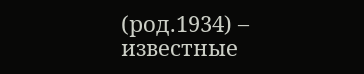(род.1934) – известные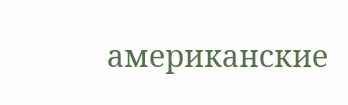американские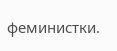феминистки.